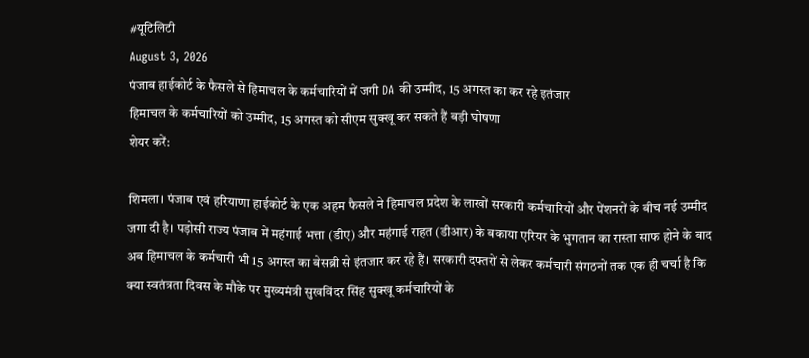#यूटिलिटी
August 3, 2026
पंजाब हाईकोर्ट के फैसले से हिमाचल के कर्मचारियों में जगी DA की उम्मीद, 15 अगस्त का कर रहे इतंजार
हिमाचल के कर्मचारियों को उम्मीद, 15 अगस्त को सीएम सुक्खू कर सकते हैं बड़ी घोषणा
शेयर करें:

शिमला। पंजाब एवं हरियाणा हाईकोर्ट के एक अहम फैसले ने हिमाचल प्रदेश के लाखों सरकारी कर्मचारियों और पेंशनरों के बीच नई उम्मीद जगा दी है। पड़ोसी राज्य पंजाब में महंगाई भत्ता (डीए) और महंगाई राहत (डीआर) के बकाया एरियर के भुगतान का रास्ता साफ होने के बाद अब हिमाचल के कर्मचारी भी 15 अगस्त का बेसब्री से इंतजार कर रहे हैं। सरकारी दफ्तरों से लेकर कर्मचारी संगठनों तक एक ही चर्चा है कि क्या स्वतंत्रता दिवस के मौके पर मुख्यमंत्री सुखविंदर सिंह सुक्खू कर्मचारियों के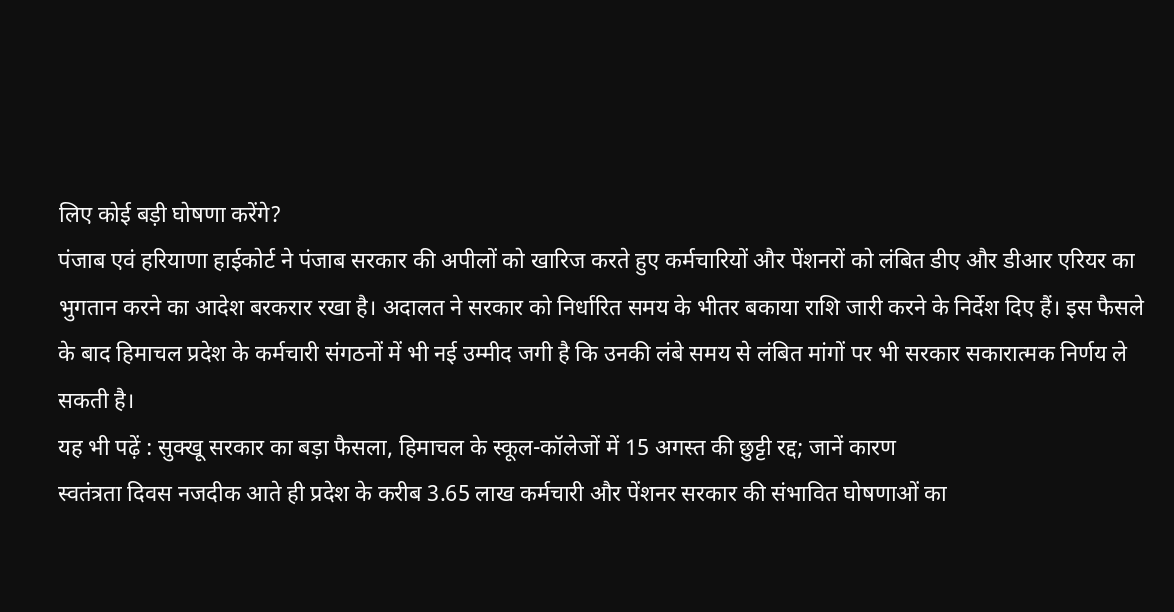लिए कोई बड़ी घोषणा करेंगे?
पंजाब एवं हरियाणा हाईकोर्ट ने पंजाब सरकार की अपीलों को खारिज करते हुए कर्मचारियों और पेंशनरों को लंबित डीए और डीआर एरियर का भुगतान करने का आदेश बरकरार रखा है। अदालत ने सरकार को निर्धारित समय के भीतर बकाया राशि जारी करने के निर्देश दिए हैं। इस फैसले के बाद हिमाचल प्रदेश के कर्मचारी संगठनों में भी नई उम्मीद जगी है कि उनकी लंबे समय से लंबित मांगों पर भी सरकार सकारात्मक निर्णय ले सकती है।
यह भी पढ़ें : सुक्खू सरकार का बड़ा फैसला, हिमाचल के स्कूल-कॉलेजों में 15 अगस्त की छुट्टी रद्द; जानें कारण
स्वतंत्रता दिवस नजदीक आते ही प्रदेश के करीब 3.65 लाख कर्मचारी और पेंशनर सरकार की संभावित घोषणाओं का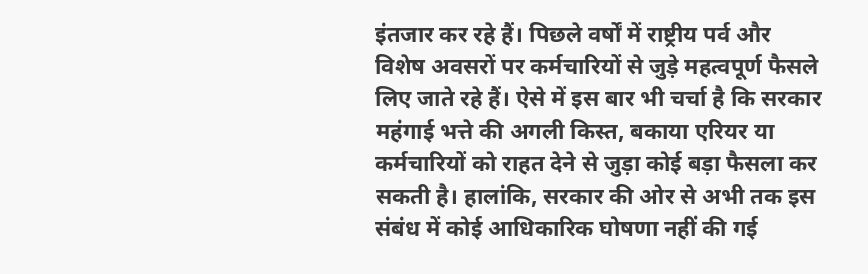इंतजार कर रहे हैं। पिछले वर्षों में राष्ट्रीय पर्व और विशेष अवसरों पर कर्मचारियों से जुड़े महत्वपूर्ण फैसले लिए जाते रहे हैं। ऐसे में इस बार भी चर्चा है कि सरकार महंगाई भत्ते की अगली किस्त, बकाया एरियर या कर्मचारियों को राहत देने से जुड़ा कोई बड़ा फैसला कर सकती है। हालांकि, सरकार की ओर से अभी तक इस संबंध में कोई आधिकारिक घोषणा नहीं की गई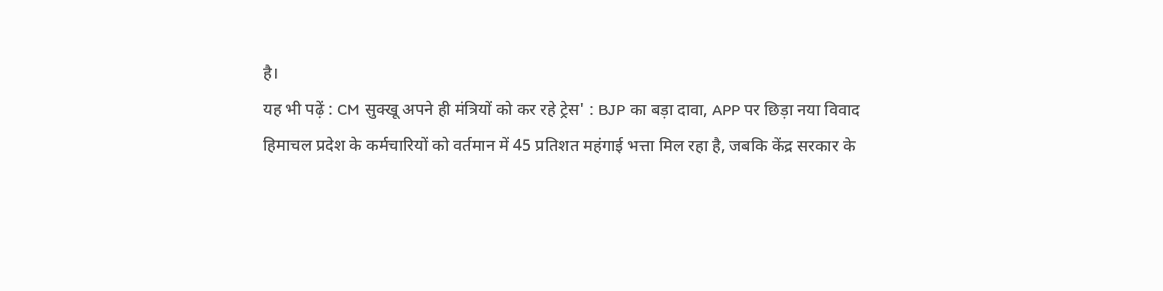है।
यह भी पढ़ें : CM सुक्खू अपने ही मंत्रियों को कर रहे ट्रेस' : BJP का बड़ा दावा, APP पर छिड़ा नया विवाद
हिमाचल प्रदेश के कर्मचारियों को वर्तमान में 45 प्रतिशत महंगाई भत्ता मिल रहा है, जबकि केंद्र सरकार के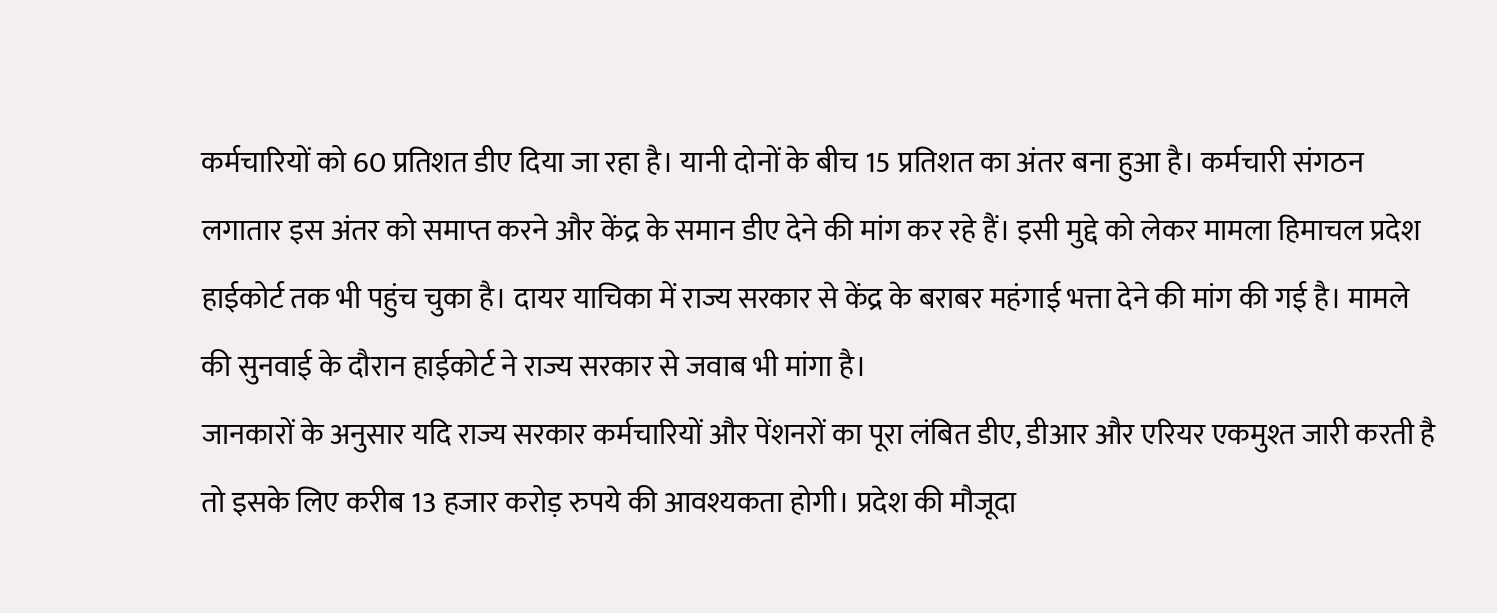कर्मचारियों को 60 प्रतिशत डीए दिया जा रहा है। यानी दोनों के बीच 15 प्रतिशत का अंतर बना हुआ है। कर्मचारी संगठन लगातार इस अंतर को समाप्त करने और केंद्र के समान डीए देने की मांग कर रहे हैं। इसी मुद्दे को लेकर मामला हिमाचल प्रदेश हाईकोर्ट तक भी पहुंच चुका है। दायर याचिका में राज्य सरकार से केंद्र के बराबर महंगाई भत्ता देने की मांग की गई है। मामले की सुनवाई के दौरान हाईकोर्ट ने राज्य सरकार से जवाब भी मांगा है।
जानकारों के अनुसार यदि राज्य सरकार कर्मचारियों और पेंशनरों का पूरा लंबित डीए, डीआर और एरियर एकमुश्त जारी करती है तो इसके लिए करीब 13 हजार करोड़ रुपये की आवश्यकता होगी। प्रदेश की मौजूदा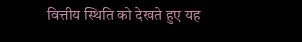वित्तीय स्थिति को देखते हुए यह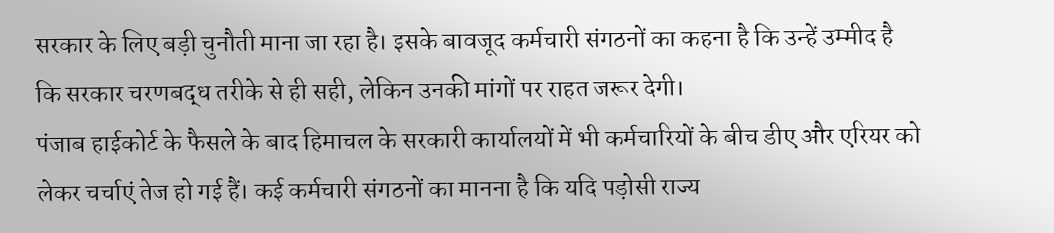सरकार के लिए बड़ी चुनौती माना जा रहा है। इसके बावजूद कर्मचारी संगठनों का कहना है कि उन्हें उम्मीद है कि सरकार चरणबद्ध तरीके से ही सही, लेकिन उनकी मांगों पर राहत जरूर देगी।
पंजाब हाईकोर्ट के फैसले के बाद हिमाचल के सरकारी कार्यालयों में भी कर्मचारियों के बीच डीए और एरियर को लेकर चर्चाएं तेज हो गई हैं। कई कर्मचारी संगठनों का मानना है कि यदि पड़ोसी राज्य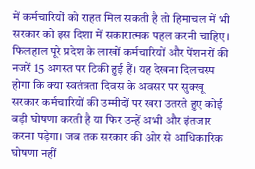में कर्मचारियों को राहत मिल सकती है तो हिमाचल में भी सरकार को इस दिशा में सकारात्मक पहल करनी चाहिए।
फिलहाल पूरे प्रदेश के लाखों कर्मचारियों और पेंशनरों की नजरें 15 अगस्त पर टिकी हुई हैं। यह देखना दिलचस्प होगा कि क्या स्वतंत्रता दिवस के अवसर पर सुक्खू सरकार कर्मचारियों की उम्मीदों पर खरा उतरते हुए कोई बड़ी घोषणा करती है या फिर उन्हें अभी और इंतजार करना पड़ेगा। जब तक सरकार की ओर से आधिकारिक घोषणा नहीं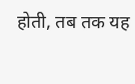होती, तब तक यह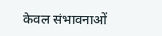केवल संभावनाओं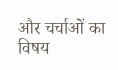और चर्चाओं का विषय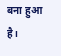बना हुआ है।